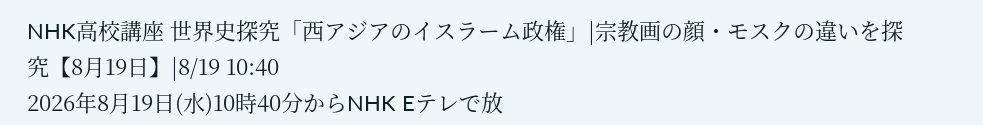NHK高校講座 世界史探究「西アジアのイスラーム政権」|宗教画の顔・モスクの違いを探究【8月19日】|8/19 10:40
2026年8月19日(水)10時40分からNHK Eテレで放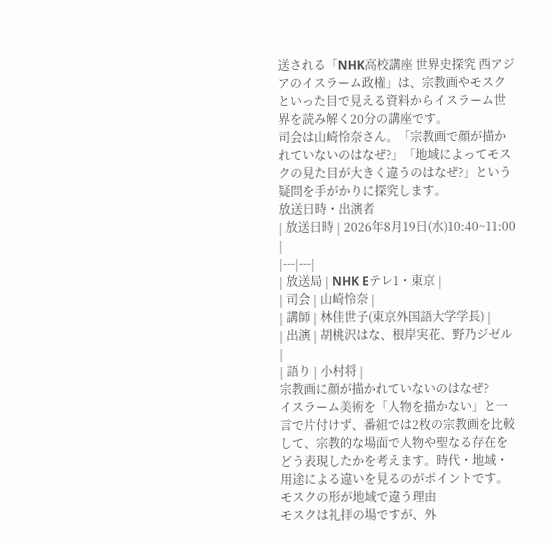送される「NHK高校講座 世界史探究 西アジアのイスラーム政権」は、宗教画やモスクといった目で見える資料からイスラーム世界を読み解く20分の講座です。
司会は山崎怜奈さん。「宗教画で顔が描かれていないのはなぜ?」「地域によってモスクの見た目が大きく違うのはなぜ?」という疑問を手がかりに探究します。
放送日時・出演者
| 放送日時 | 2026年8月19日(水)10:40~11:00 |
|---|---|
| 放送局 | NHK Eテレ1・東京 |
| 司会 | 山崎怜奈 |
| 講師 | 林佳世子(東京外国語大学学長) |
| 出演 | 胡桃沢はな、根岸実花、野乃ジゼル |
| 語り | 小村将 |
宗教画に顔が描かれていないのはなぜ?
イスラーム美術を「人物を描かない」と一言で片付けず、番組では2枚の宗教画を比較して、宗教的な場面で人物や聖なる存在をどう表現したかを考えます。時代・地域・用途による違いを見るのがポイントです。
モスクの形が地域で違う理由
モスクは礼拝の場ですが、外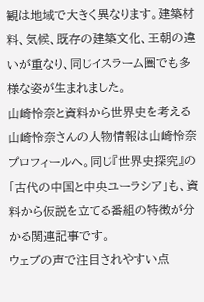観は地域で大きく異なります。建築材料、気候、既存の建築文化、王朝の違いが重なり、同じイスラーム圏でも多様な姿が生まれました。
山崎怜奈と資料から世界史を考える
山崎怜奈さんの人物情報は山崎怜奈プロフィールへ。同じ『世界史探究』の「古代の中国と中央ユーラシア」も、資料から仮説を立てる番組の特徴が分かる関連記事です。
ウェブの声で注目されやすい点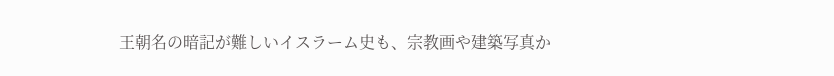王朝名の暗記が難しいイスラーム史も、宗教画や建築写真か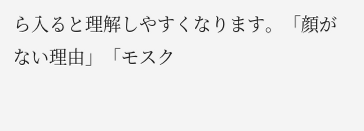ら入ると理解しやすくなります。「顔がない理由」「モスク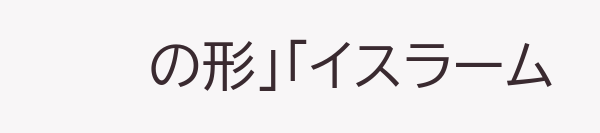の形」「イスラーム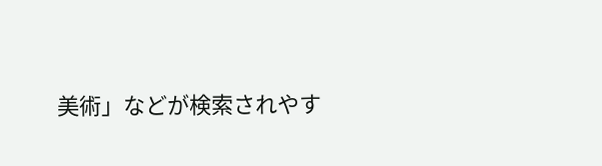美術」などが検索されやす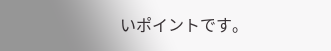いポイントです。